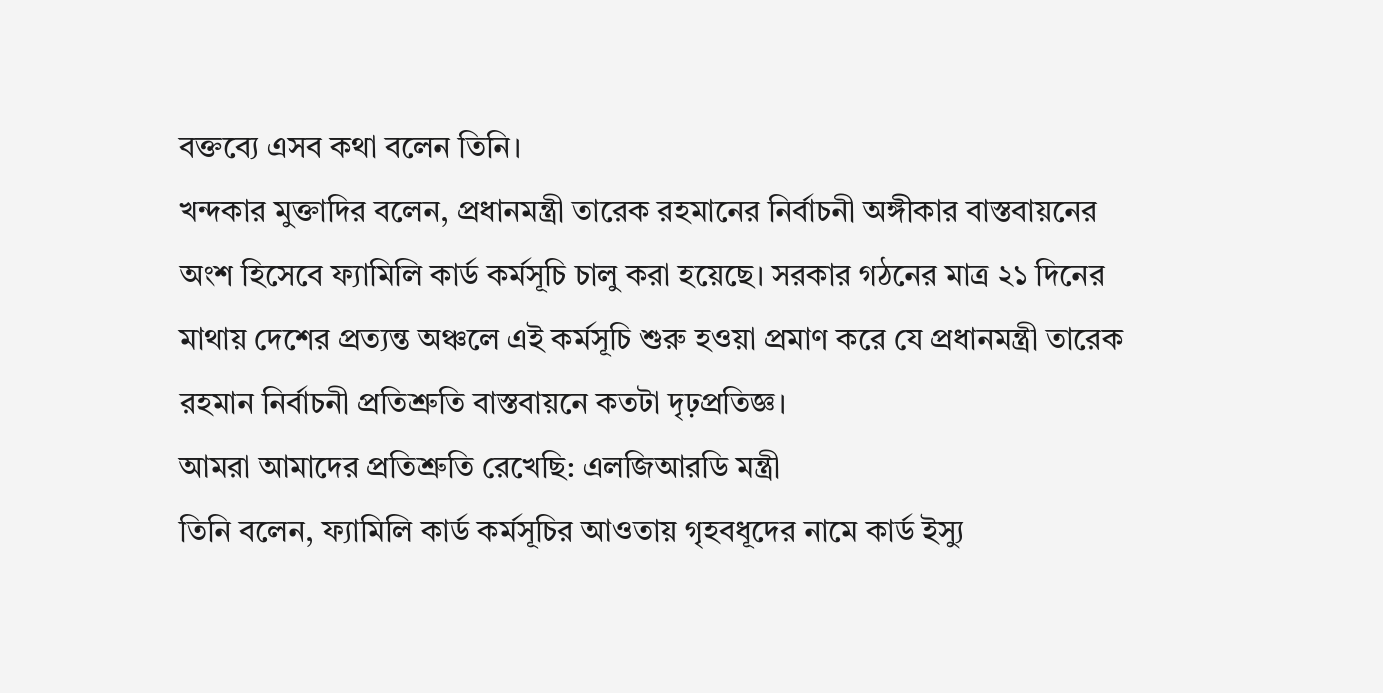বক্তব্যে এসব কথা বলেন তিনি।
খন্দকার মুক্তাদির বলেন, প্রধানমন্ত্রী তারেক রহমানের নির্বাচনী অঙ্গীকার বাস্তবায়নের অংশ হিসেবে ফ্যামিলি কার্ড কর্মসূচি চালু করা হয়েছে। সরকার গঠনের মাত্র ২১ দিনের মাথায় দেশের প্রত্যন্ত অঞ্চলে এই কর্মসূচি শুরু হওয়া প্রমাণ করে যে প্রধানমন্ত্রী তারেক রহমান নির্বাচনী প্রতিশ্রুতি বাস্তবায়নে কতটা দৃঢ়প্রতিজ্ঞ।
আমরা আমাদের প্রতিশ্রুতি রেখেছি: এলজিআরডি মন্ত্রী
তিনি বলেন, ফ্যামিলি কার্ড কর্মসূচির আওতায় গৃহবধূদের নামে কার্ড ইস্যু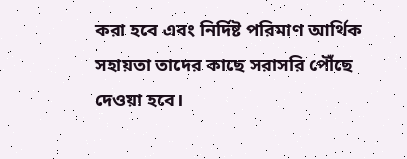করা হবে এবং নির্দিষ্ট পরিমাণ আর্থিক সহায়তা তাদের কাছে সরাসরি পৌঁছে দেওয়া হবে।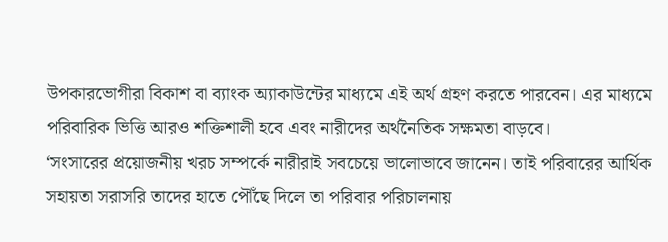উপকারভোগীরা বিকাশ বা ব্যাংক অ্যাকাউন্টের মাধ্যমে এই অর্থ গ্রহণ করতে পারবেন। এর মাধ্যমে পরিবারিক ভিত্তি আরও শক্তিশালী হবে এবং নারীদের অর্থনৈতিক সক্ষমতা বাড়বে।
‘সংসারের প্রয়োজনীয় খরচ সম্পর্কে নারীরাই সবচেয়ে ভালোভাবে জানেন। তাই পরিবারের আর্থিক সহায়তা সরাসরি তাদের হাতে পৌঁছে দিলে তা পরিবার পরিচালনায়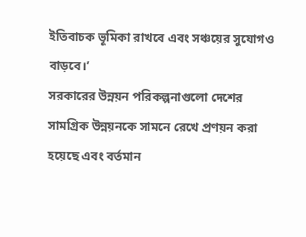ইতিবাচক ভূমিকা রাখবে এবং সঞ্চয়ের সুযোগও বাড়বে।’
সরকারের উন্নয়ন পরিকল্পনাগুলো দেশের সামগ্রিক উন্নয়নকে সামনে রেখে প্রণয়ন করা হয়েছে এবং বর্তমান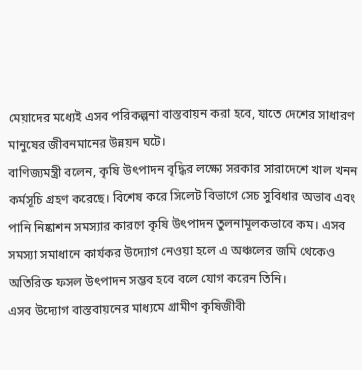মেয়াদের মধ্যেই এসব পরিকল্পনা বাস্তবায়ন করা হবে, যাতে দেশের সাধারণ মানুষের জীবনমানের উন্নয়ন ঘটে।
বাণিজ্যমন্ত্রী বলেন, কৃষি উৎপাদন বৃদ্ধির লক্ষ্যে সরকার সারাদেশে খাল খনন কর্মসূচি গ্রহণ করেছে। বিশেষ করে সিলেট বিভাগে সেচ সুবিধার অভাব এবং পানি নিষ্কাশন সমস্যার কারণে কৃষি উৎপাদন তুলনামূলকভাবে কম। এসব সমস্যা সমাধানে কার্যকর উদ্যোগ নেওয়া হলে এ অঞ্চলের জমি থেকেও অতিরিক্ত ফসল উৎপাদন সম্ভব হবে বলে যোগ করেন তিনি।
এসব উদ্যোগ বাস্তবায়নের মাধ্যমে গ্রামীণ কৃষিজীবী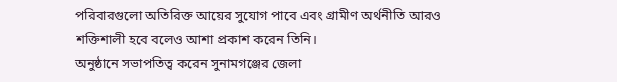পরিবারগুলো অতিরিক্ত আয়ের সুযোগ পাবে এবং গ্রামীণ অর্থনীতি আরও শক্তিশালী হবে বলেও আশা প্রকাশ করেন তিনি।
অনুষ্ঠানে সভাপতিত্ব করেন সুনামগঞ্জের জেলা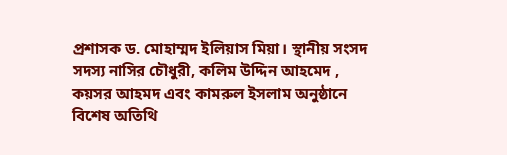প্রশাসক ড. মোহাম্মদ ইলিয়াস মিয়া। স্থানীয় সংসদ সদস্য নাসির চৌধুরী, কলিম উদ্দিন আহমেদ , কয়সর আহমদ এবং কামরুল ইসলাম অনুষ্ঠানে বিশেষ অতিথি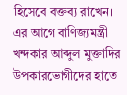হিসেবে বক্তব্য রাখেন।
এর আগে বাণিজ্যমন্ত্রী খন্দকার আব্দুল মুক্তাদির উপকারভোগীদের হাতে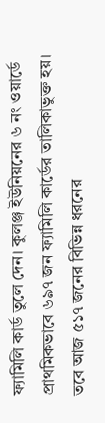ফ্যামিলি কার্ড তুলে দেন। কুলঞ্জ ইউনিয়নের ৬ নং ওয়ার্ডে প্রাথমিকভাবে ৬৯৭ জন ফ্যামিলি কার্ডের তালিকাভুক্ত হয়। তবে আজ ৫১৭ জনের বিভিন্ন ধরনের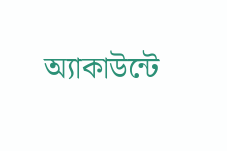অ্যাকাউন্টে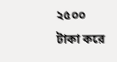২৫০০ টাকা করে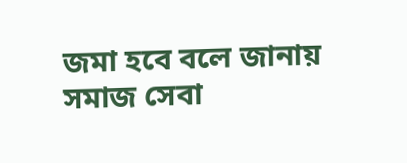জমা হবে বলে জানায় সমাজ সেবা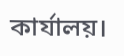কার্যালয়।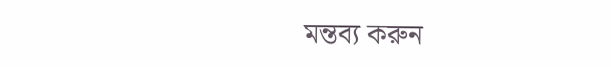মন্তব্য করুন